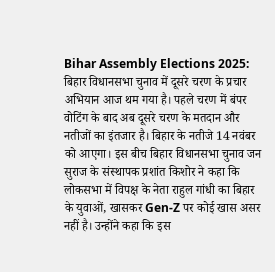Bihar Assembly Elections 2025: बिहार विधानसभा चुनाव में दूसरे चरण के प्रचार अभियान आज थम गया है। पहले चरण में बंपर वोटिंग के बाद अब दूसरे चरण के मतदान और नतीजों का इंतजार है। बिहार के नतीजे 14 नवंबर को आएगा। इस बीच बिहार विधानसभा चुनाव जन सुराज के संस्थापक प्रशांत किशोर ने कहा कि लोकसभा में विपक्ष के नेता राहुल गांधी का बिहार के युवाओं, खासकर Gen-Z पर कोई खास असर नहीं है। उन्होंने कहा कि इस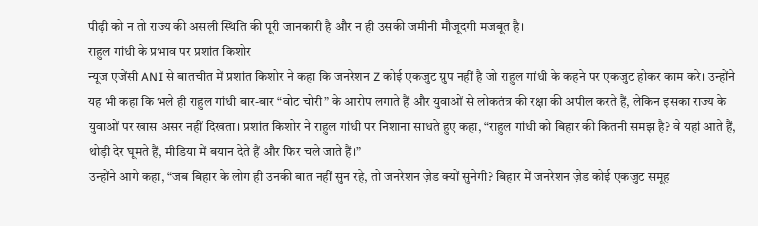पीढ़ी को न तो राज्य की असली स्थिति की पूरी जानकारी है और न ही उसकी जमीनी मौजूदगी मजबूत है।
राहुल गांधी के प्रभाव पर प्रशांत किशोर
न्यूज एजेंसी ANI से बातचीत में प्रशांत किशोर ने कहा कि जनरेशन Z कोई एकजुट ग्रुप नहीं है जो राहुल गांधी के कहने पर एकजुट होकर काम करे। उन्होंने यह भी कहा कि भले ही राहुल गांधी बार-बार “वोट चोरी” के आरोप लगाते हैं और युवाओं से लोकतंत्र की रक्षा की अपील करते हैं, लेकिन इसका राज्य के युवाओं पर खास असर नहीं दिखता। प्रशांत किशोर ने राहुल गांधी पर निशाना साधते हुए कहा, “राहुल गांधी को बिहार की कितनी समझ है? वे यहां आते हैं, थोड़ी देर घूमते हैं, मीडिया में बयान देते हैं और फिर चले जाते हैं।”
उन्होंने आगे कहा, “जब बिहार के लोग ही उनकी बात नहीं सुन रहे, तो जनरेशन ज़ेड क्यों सुनेगी? बिहार में जनरेशन ज़ेड कोई एकजुट समूह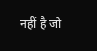नहीं है जो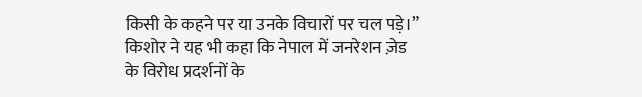किसी के कहने पर या उनके विचारों पर चल पड़े।” किशोर ने यह भी कहा कि नेपाल में जनरेशन ज़ेड के विरोध प्रदर्शनों के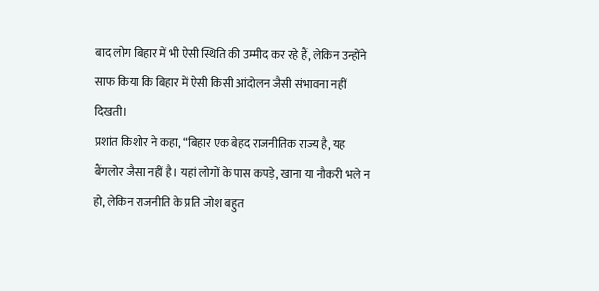बाद लोग बिहार में भी ऐसी स्थिति की उम्मीद कर रहे हैं, लेकिन उन्होंने साफ किया कि बिहार में ऐसी किसी आंदोलन जैसी संभावना नहीं दिखती।
प्रशांत किशोर ने कहा, “बिहार एक बेहद राजनीतिक राज्य है, यह बैंगलोर जैसा नहीं है। यहां लोगों के पास कपड़े, खाना या नौकरी भले न हो, लेकिन राजनीति के प्रति जोश बहुत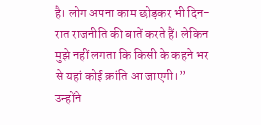है। लोग अपना काम छोड़कर भी दिन-रात राजनीति की बातें करते हैं। लेकिन मुझे नहीं लगता कि किसी के कहने भर से यहां कोई क्रांति आ जाएगी।” उन्होंने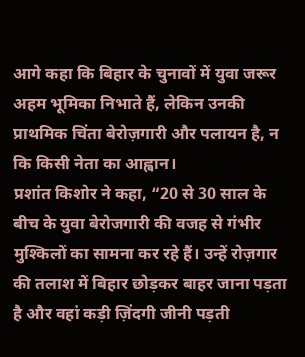आगे कहा कि बिहार के चुनावों में युवा जरूर अहम भूमिका निभाते हैं, लेकिन उनकी प्राथमिक चिंता बेरोज़गारी और पलायन है, न कि किसी नेता का आह्वान।
प्रशांत किशोर ने कहा, “20 से 30 साल के बीच के युवा बेरोजगारी की वजह से गंभीर मुश्किलों का सामना कर रहे हैं। उन्हें रोज़गार की तलाश में बिहार छोड़कर बाहर जाना पड़ता है और वहां कड़ी ज़िंदगी जीनी पड़ती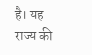है। यह राज्य की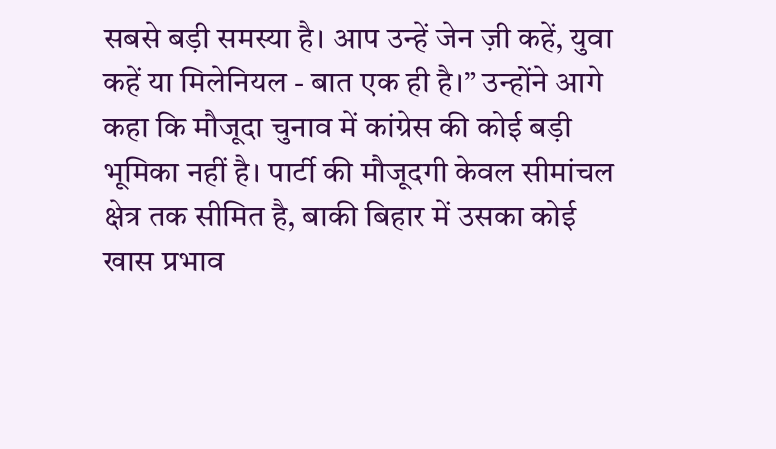सबसे बड़ी समस्या है। आप उन्हें जेन ज़ी कहें, युवा कहें या मिलेनियल - बात एक ही है।” उन्होंने आगे कहा कि मौजूदा चुनाव में कांग्रेस की कोई बड़ी भूमिका नहीं है। पार्टी की मौजूदगी केवल सीमांचल क्षेत्र तक सीमित है, बाकी बिहार में उसका कोई खास प्रभाव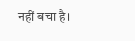नहीं बचा है।